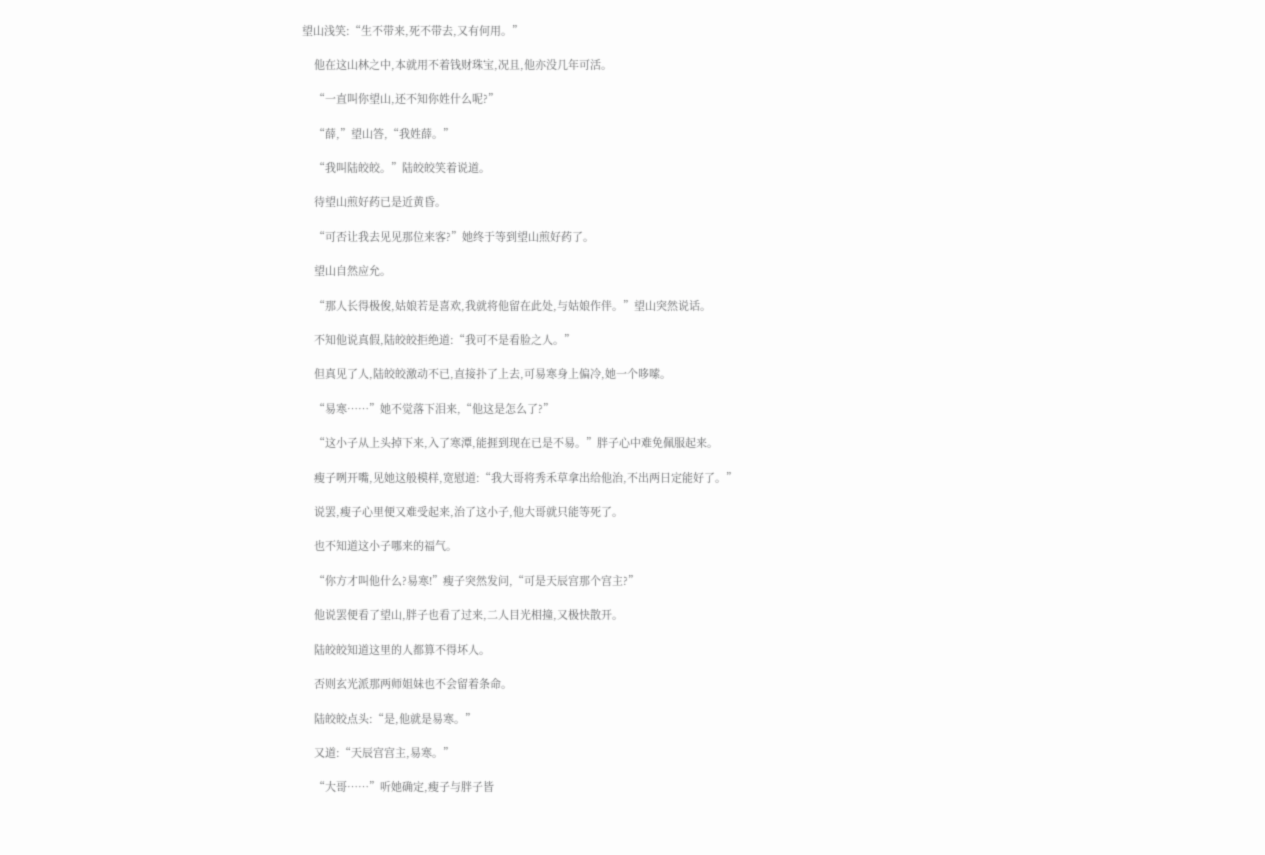望山浅笑:“生不带来,死不带去,又有何用。”

    他在这山林之中,本就用不着钱财珠宝,况且,他亦没几年可活。

    “一直叫你望山,还不知你姓什么呢?”

    “薛,”望山答,“我姓薛。”

    “我叫陆皎皎。”陆皎皎笑着说道。

    待望山煎好药已是近黄昏。

    “可否让我去见见那位来客?”她终于等到望山煎好药了。

    望山自然应允。

    “那人长得极俊,姑娘若是喜欢,我就将他留在此处,与姑娘作伴。”望山突然说话。

    不知他说真假,陆皎皎拒绝道:“我可不是看脸之人。”

    但真见了人,陆皎皎激动不已,直接扑了上去,可易寒身上偏冷,她一个哆嗦。

    “易寒……”她不觉落下泪来,“他这是怎么了?”

    “这小子从上头掉下来,入了寒潭,能捱到现在已是不易。”胖子心中难免佩服起来。

    瘦子咧开嘴,见她这般模样,宽慰道:“我大哥将秀禾草拿出给他治,不出两日定能好了。”

    说罢,瘦子心里便又难受起来,治了这小子,他大哥就只能等死了。

    也不知道这小子哪来的福气。

    “你方才叫他什么?易寒!”瘦子突然发问,“可是天辰宫那个宫主?”

    他说罢便看了望山,胖子也看了过来,二人目光相撞,又极快散开。

    陆皎皎知道这里的人都算不得坏人。

    否则玄光派那两师姐妹也不会留着条命。

    陆皎皎点头:“是,他就是易寒。”

    又道:“天辰宫宫主,易寒。”

    “大哥……”听她确定,瘦子与胖子皆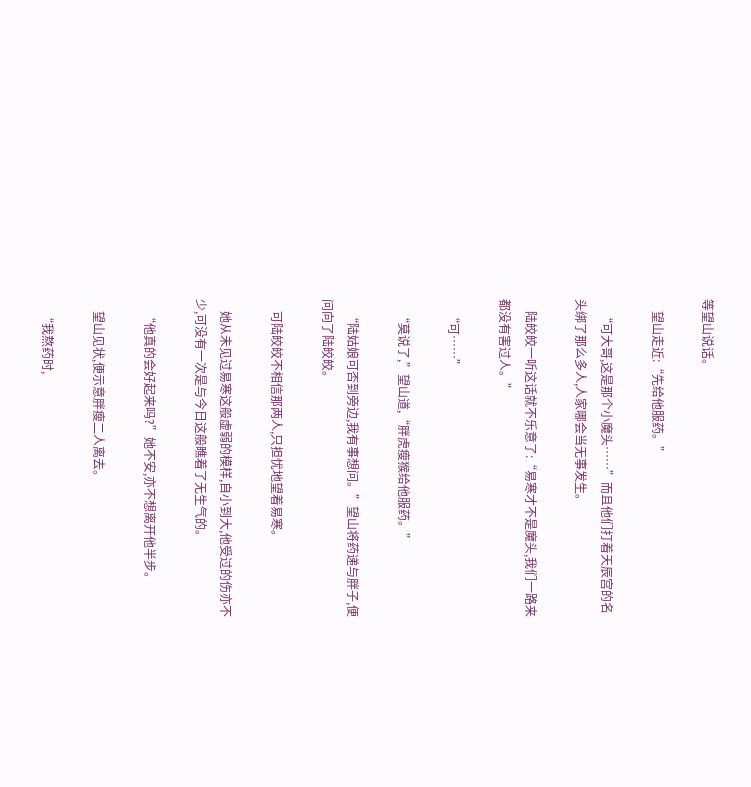等望山说话。

    望山走近:“先给他服药。”

    “可大哥,这是那个小魔头……”而且他们打着天辰宫的名头绑了那么多人,人家哪会当无事发生。

    陆皎皎一听这话就不乐意了:“易寒才不是魔头,我们一路来都没有害过人。”

    “可……”

    “莫说了,”望山道,“胖虎瘦猴给他服药。”

    “陆姑娘可否到旁边,我有事想问。”望山将药递与胖子,便问向了陆皎皎。

    可陆皎皎不相信那两人,只担忧地望着易寒。

    她从未见过易寒这般虚弱的模样,自小到大,他受过的伤亦不少,可没有一次是与今日这般瞧着了无生气的。

    “他真的会好起来吗?”她不安,亦不想离开他半步。

    望山见状,便示意胖瘦二人离去。

    “我熬药时,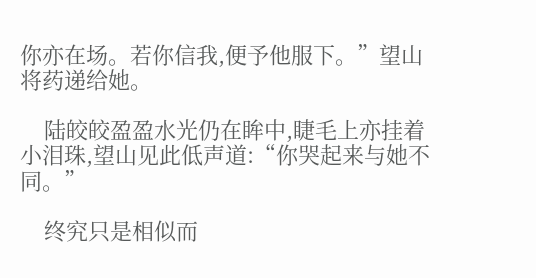你亦在场。若你信我,便予他服下。”望山将药递给她。

    陆皎皎盈盈水光仍在眸中,睫毛上亦挂着小泪珠,望山见此低声道:“你哭起来与她不同。”

    终究只是相似而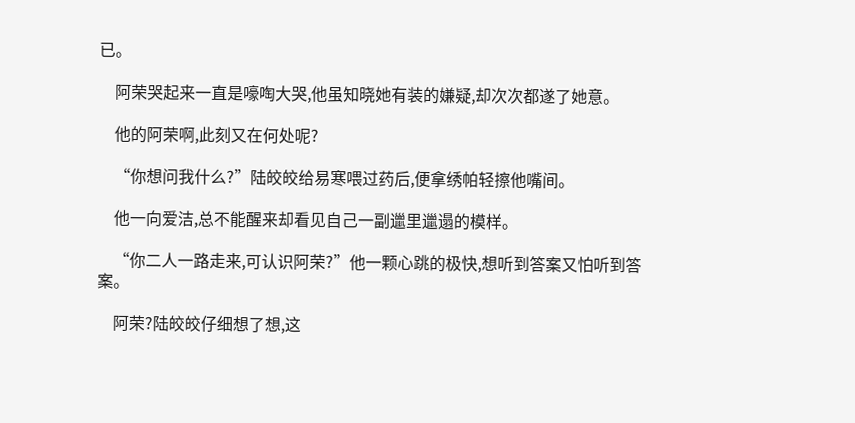已。

    阿荣哭起来一直是嚎啕大哭,他虽知晓她有装的嫌疑,却次次都遂了她意。

    他的阿荣啊,此刻又在何处呢?

    “你想问我什么?”陆皎皎给易寒喂过药后,便拿绣帕轻擦他嘴间。

    他一向爱洁,总不能醒来却看见自己一副邋里邋遢的模样。

    “你二人一路走来,可认识阿荣?”他一颗心跳的极快,想听到答案又怕听到答案。

    阿荣?陆皎皎仔细想了想,这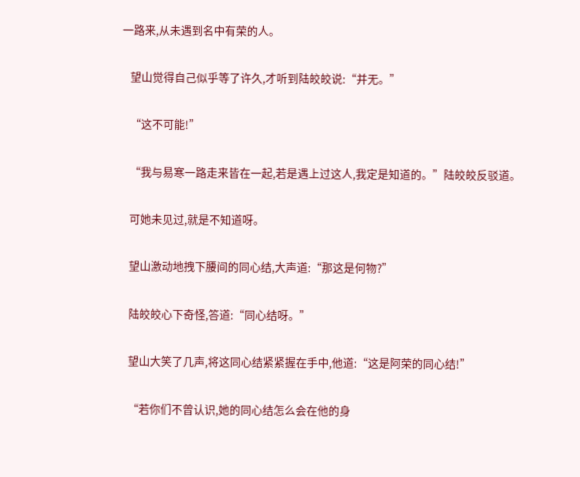一路来,从未遇到名中有荣的人。

    望山觉得自己似乎等了许久,才听到陆皎皎说:“并无。”

    “这不可能!”

    “我与易寒一路走来皆在一起,若是遇上过这人,我定是知道的。”陆皎皎反驳道。

    可她未见过,就是不知道呀。

    望山激动地拽下腰间的同心结,大声道:“那这是何物?”

    陆皎皎心下奇怪,答道:“同心结呀。”

    望山大笑了几声,将这同心结紧紧握在手中,他道:“这是阿荣的同心结!”

    “若你们不曾认识,她的同心结怎么会在他的身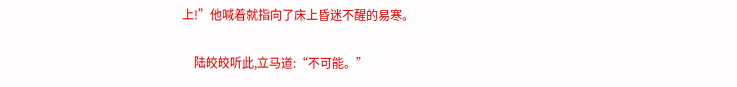上!”他喊着就指向了床上昏迷不醒的易寒。

    陆皎皎听此,立马道:“不可能。”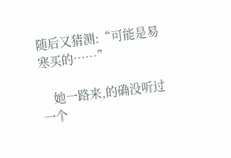随后又猜测:“可能是易寒买的……”

    她一路来,的确没听过一个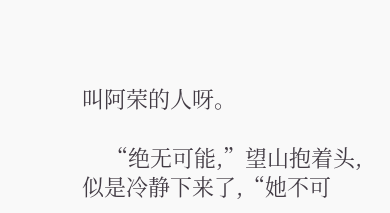叫阿荣的人呀。

    “绝无可能,”望山抱着头,似是冷静下来了,“她不可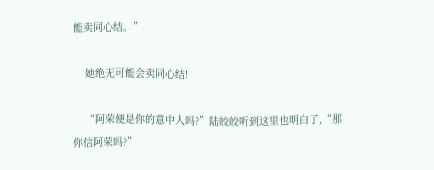能卖同心结。”

    她绝无可能会卖同心结!

    “阿荣便是你的意中人吗?”陆皎皎听到这里也明白了,“那你信阿荣吗?”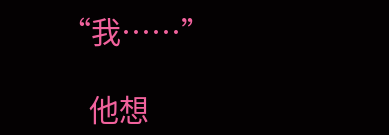“我……”

    他想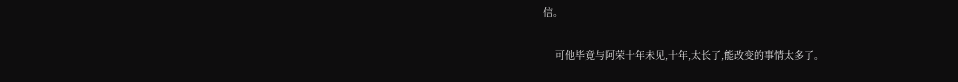信。

    可他毕竟与阿荣十年未见,十年,太长了,能改变的事情太多了。